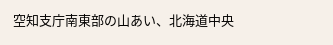空知支庁南東部の山あい、北海道中央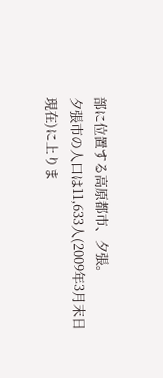部に位置する高原都市、夕張。
夕張市の人口は11,633人(2009年3月末日現在)に上りま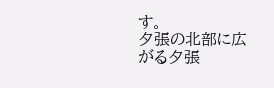す。
夕張の北部に広がる夕張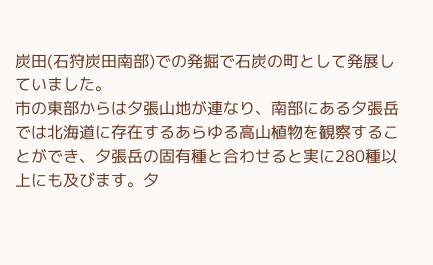炭田(石狩炭田南部)での発掘で石炭の町として発展していました。
市の東部からは夕張山地が連なり、南部にある夕張岳では北海道に存在するあらゆる高山植物を観察することができ、夕張岳の固有種と合わせると実に280種以上にも及びます。夕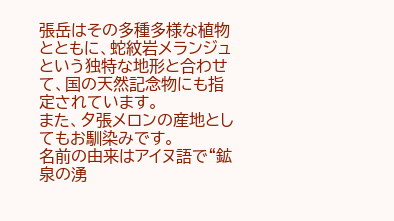張岳はその多種多様な植物とともに、蛇紋岩メランジュという独特な地形と合わせて、国の天然記念物にも指定されています。
また、夕張メロンの産地としてもお馴染みです。
名前の由来はアイヌ語で“鉱泉の湧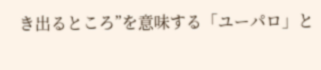き出るところ”を意味する「ユーパロ」と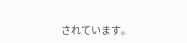されています。